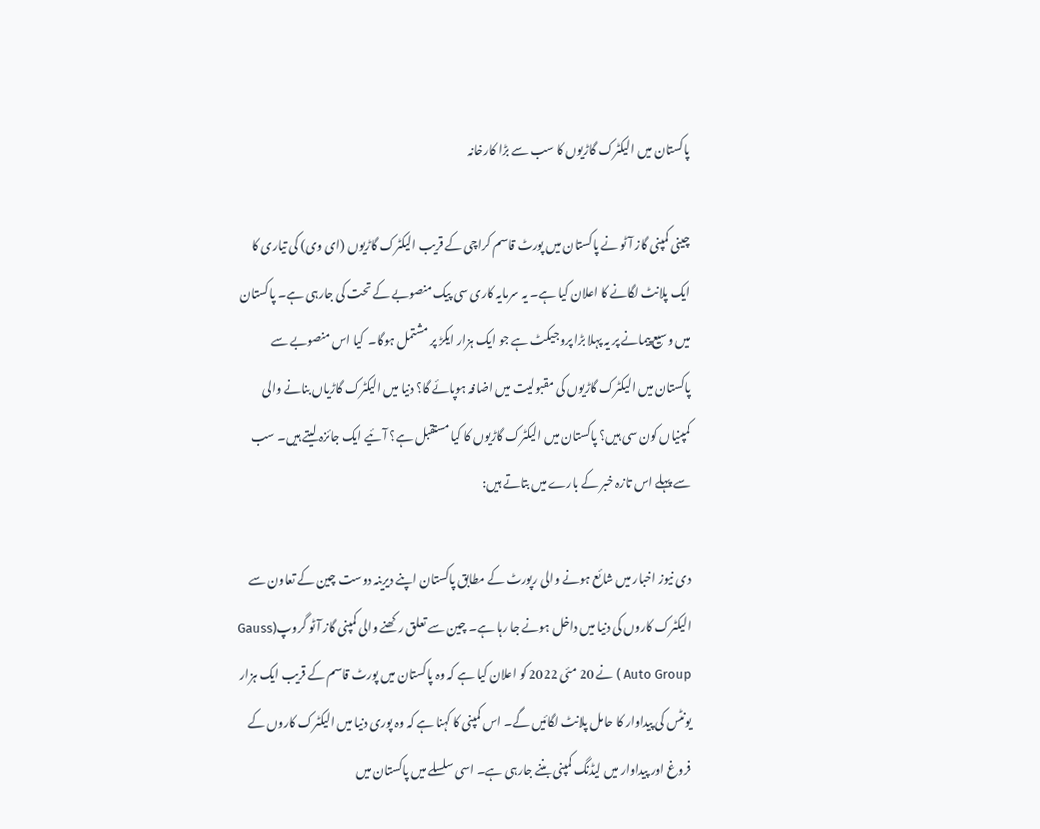پاکستان میں الیکٹرک گاڑیوں کا سب سے بڑا کارخانہ

چینی کمپنی گاز آٹو نے پاکستان میں پورٹ قاسم کراچی کے قریب الیکٹرک گاڑیوں (ای وی) کی تیاری کا ایک پلانٹ لگانے کا اعلان کیا ہے۔ یہ سرمایہ کاری سی پیک منصوبے کے تحت کی جارہی ہے۔ پاکستان میں وسیع پیمانے پر یہ پہلا بڑا پروجیکٹ ہے جو ایک ہزار ایکڑ پر مشتمل ہوگا۔  کیا اس منصوبے سے پاکستان میں الیکٹرک گاڑیوں کی مقبولیت میں اضافہ ہوپائے گا؟ دنیا میں الیکٹرک گاڑیاں بنانے والی کمپنیاں کون سی ہیں؟ پاکستان میں الیکٹرک گاڑیوں کا کیا مستقبل ہے؟ آئیے ایک جائزہ لیتے ہیں۔ سب سے پہلے اس تازہ خبر کے بارے میں بتاتے ہیں:

دی نیوز اخبار میں شائع ہونے والی رپورٹ کے مطابق پاکستان اپنے دیرینہ دوست چین کے تعاون سے الیکٹرک کاروں کی دنیا میں داخل ہونے جا رہا ہے۔ چین سے تعلق رکھنے والی کمپنی گاز آٹو گروپ(Gauss Auto Group ) نے 20 مئی 2022 کو اعلان کیا ہے کہ وہ پاکستان میں پورٹ قاسم کے قریب ایک ہزار یونٹس کی پیداوار کا حامل پلانٹ لگائیں گے۔ اس کمپنی کا کہنا ہے کہ وہ پوری دنیا میں الیکٹرک کاروں کے فروغ اور پیداوار میں لیڈنگ کمپنی بننے جارہی ہے۔ اسی سلسلے میں پاکستان میں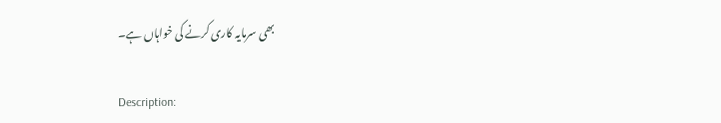بھی سرمایہ کاری کرنے کی خواہاں ہے۔

Description: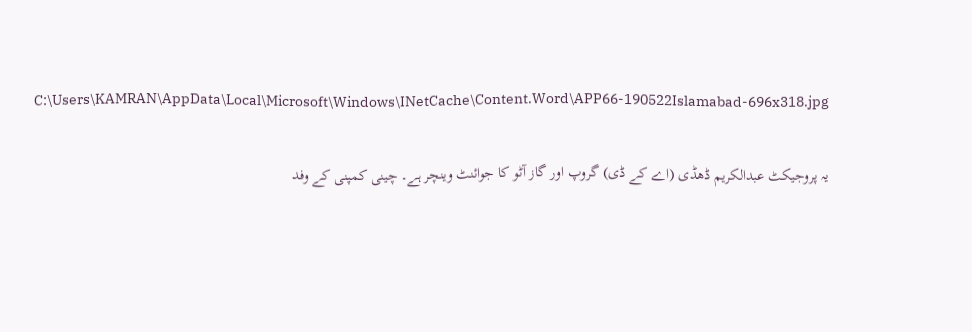C:\Users\KAMRAN\AppData\Local\Microsoft\Windows\INetCache\Content.Word\APP66-190522Islamabad-696x318.jpg

یہ پروجیکٹ عبدالکریم ڈھڈی (اے کے ڈی) گروپ اور گاز آٹو کا جوائنٹ وینچر ہے۔ چینی کمپنی کے وفد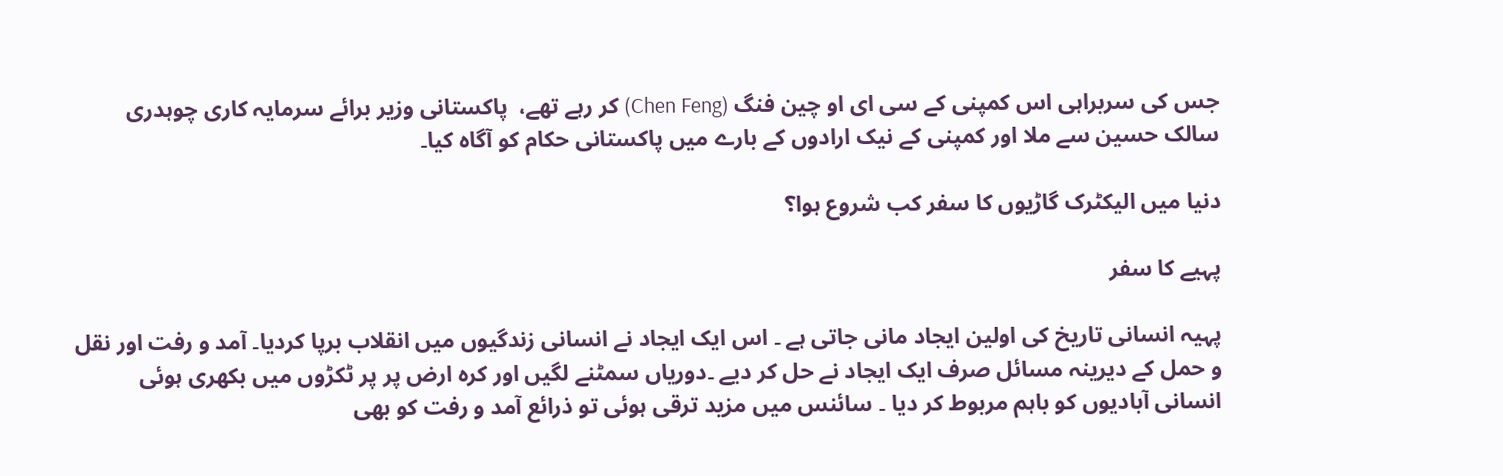جس کی سربراہی اس کمپنی کے سی ای او چین فنگ (Chen Feng) کر رہے تھے،  پاکستانی وزیر برائے سرمایہ کاری چوہدری سالک حسین سے ملا اور کمپنی کے نیک ارادوں کے بارے میں پاکستانی حکام کو آگاہ کیا۔

دنیا میں الیکٹرک گاڑیوں کا سفر کب شروع ہوا؟

پہیے کا سفر

پہیہ انسانی تاریخ کی اولین ایجاد مانی جاتی ہے ۔ اس ایک ایجاد نے انسانی زندگیوں میں انقلاب برپا کردیا۔ آمد و رفت اور نقل و حمل کے دیرینہ مسائل صرف ایک ایجاد نے حل کر دیے ۔دوریاں سمٹنے لگیں اور کرہ ارض پر پر ٹکڑوں میں بکھری ہوئی انسانی آبادیوں کو باہم مربوط کر دیا ۔ سائنس میں مزید ترقی ہوئی تو ذرائع آمد و رفت کو بھی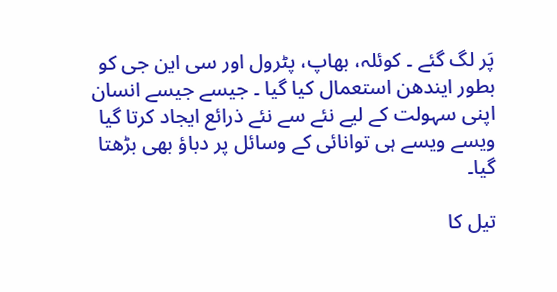پَر لگ گئے ۔ کوئلہ، بھاپ، پٹرول اور سی این جی کو بطور ایندھن استعمال کیا گیا ۔ جیسے جیسے انسان اپنی سہولت کے لیے نئے سے نئے ذرائع ایجاد کرتا گیا ویسے ویسے ہی توانائی کے وسائل پر دباؤ بھی بڑھتا گیا۔

تیل کا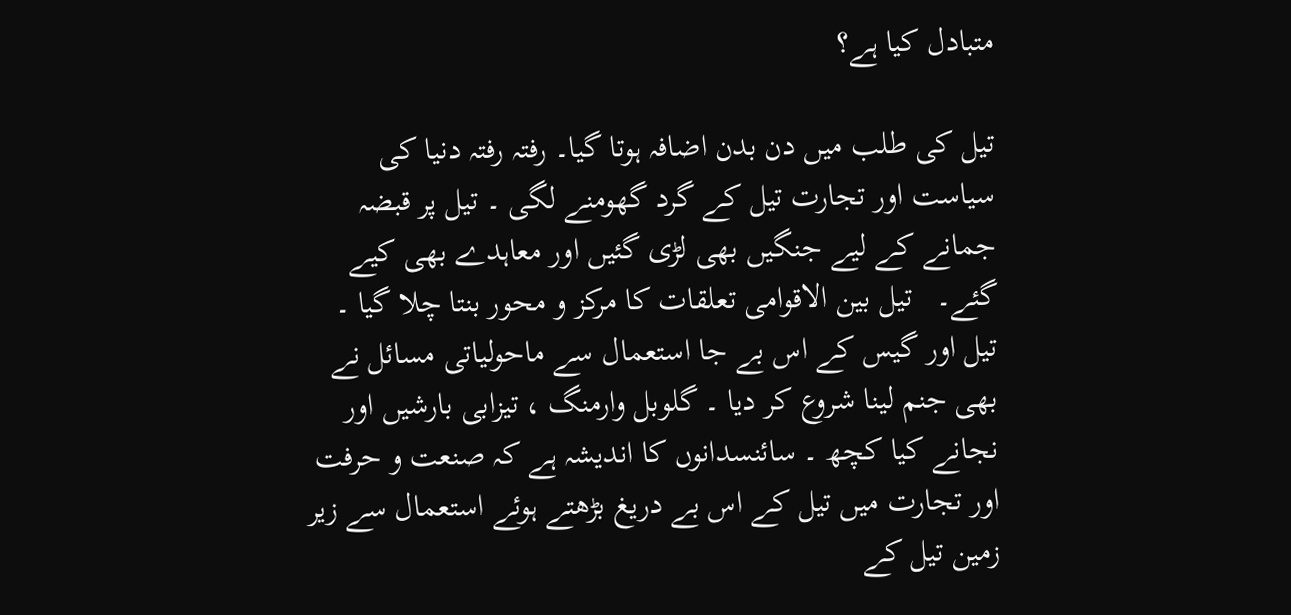متبادل کیا ہے؟

تیل کی طلب میں دن بدن اضافہ ہوتا گیا۔ رفتہ رفتہ دنیا کی سیاست اور تجارت تیل کے گرد گھومنے لگی ۔ تیل پر قبضہ جمانے کے لیے جنگیں بھی لڑی گئیں اور معاہدے بھی کیے گئے۔   تیل بین الاقوامی تعلقات کا مرکز و محور بنتا چلا گیا ۔ تیل اور گیس کے اس بے جا استعمال سے ماحولیاتی مسائل نے بھی جنم لینا شروع کر دیا ۔ گلوبل وارمنگ ، تیزابی بارشیں اور نجانے کیا کچھ ۔ سائنسدانوں کا اندیشہ ہے کہ صنعت و حرفت اور تجارت میں تیل کے اس بے دریغ بڑھتے ہوئے استعمال سے زیر زمین تیل کے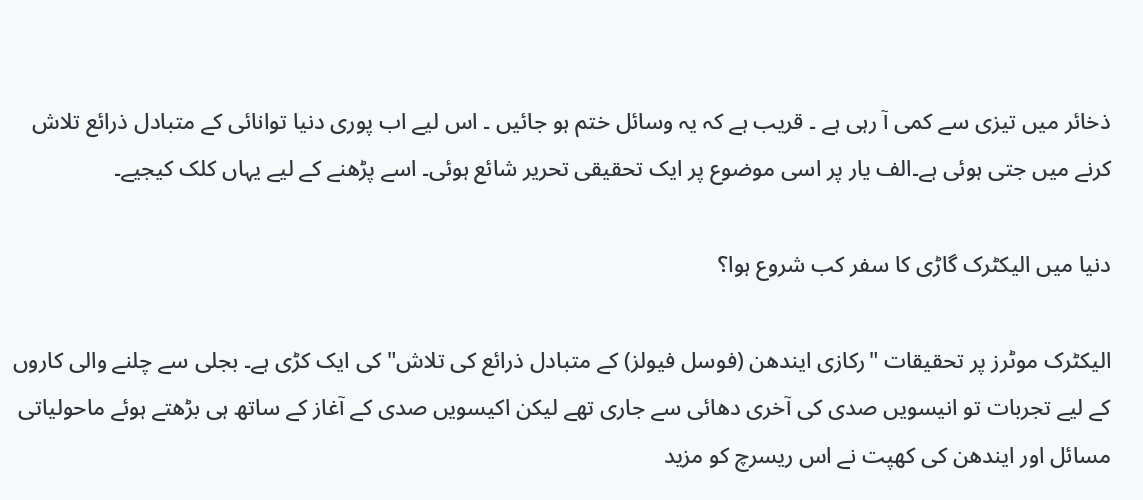ذخائر میں تیزی سے کمی آ رہی ہے ۔ قریب ہے کہ یہ وسائل ختم ہو جائیں ۔ اس لیے اب پوری دنیا توانائی کے متبادل ذرائع تلاش کرنے میں جتی ہوئی ہے۔الف یار پر اسی موضوع پر ایک تحقیقی تحریر شائع ہوئی۔ اسے پڑھنے کے لیے یہاں کلک کیجیے۔

دنیا میں الیکٹرک گاڑی کا سفر کب شروع ہوا؟

الیکٹرک موٹرز پر تحقیقات "رکازی ایندھن (فوسل فیولز) کے متبادل ذرائع کی تلاش" کی ایک کڑی ہے۔ بجلی سے چلنے والی کاروں کے لیے تجربات تو انیسویں صدی کی آخری دھائی سے جاری تھے لیکن اکیسویں صدی کے آغاز کے ساتھ ہی بڑھتے ہوئے ماحولیاتی مسائل اور ایندھن کی کھپت نے اس ریسرچ کو مزید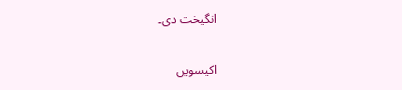انگیخت دی۔

اکیسویں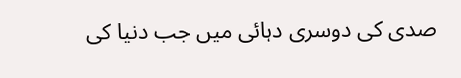صدی کی دوسری دہائی میں جب دنیا کی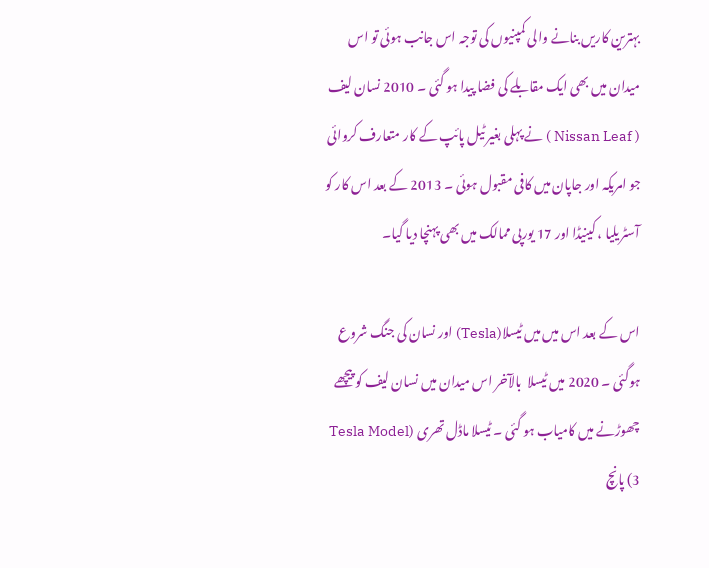بہترین کاریں بنانے والی کمپنیوں کی توجہ اس جانب ہوئی تو اس میدان میں بھی ایک مقابلے کی فضا پیدا ہو گئی ۔ 2010 نسان لیف ( Nissan Leaf ) نے پہلی بغیر ٹیل پائپ کے کار متعارف کروائی جو امریکہ اور جاپان میں کافی مقبول ہوئی ۔ 2013 کے بعد اس کار کو آسٹریلیا ، کینیڈا اور 17 یورپی ممالک میں بھی پہنچا دیا گیا۔

اس کے بعد اس میں میں ٹیسلا(Tesla) اور نسان کی جنگ شروع ہوگئی ۔ 2020 میں ٹیسلا  بالآخر اس میدان میں نسان لیف کو پیچھے چھوڑنے میں کامیاب ہو گئی ۔ ٹیسلا ماڈل تھری (Tesla Model 3) پانچ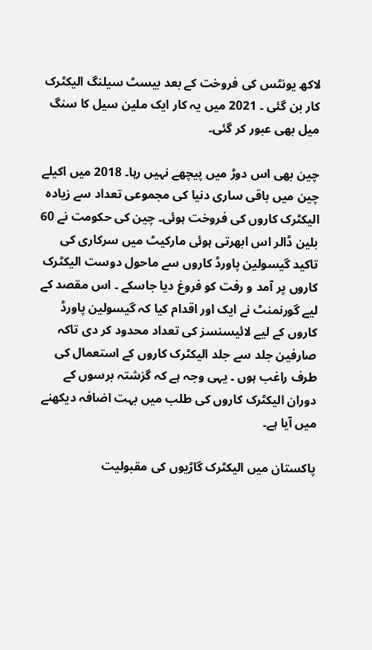لاکھ یونٹس کی فروخت کے بعد بیسٹ سیلنگ الیکٹرک کار بن گئی ۔ 2021 میں یہ کار ایک ملین سیل کا سنگ میل بھی عبور کر گئی۔

چین بھی اس دوڑ میں پیچھے نہیں رہا۔ 2018 میں اکیلے چین میں باقی ساری دنیا کی مجموعی تعداد سے زیادہ الیکٹرک کاروں کی فروخت ہوئی۔ چین کی حکومت نے 60 بلین ڈالر اس ابھرتی ہوئی مارکیٹ میں سرکاری کی تاکید گیسولین پاورڈ کاروں سے ماحول دوست الیکٹرک کاروں پر آمد و رفت کو فروغ دیا جاسکے ۔ اس مقصد کے لیے گورنمنٹ نے ایک اور اقدام کیا کہ گیسولین پاورڈ کاروں کے لیے لائیسنسز کی تعداد محدود کر دی تاکہ صارفین جلد سے جلد الیکٹرک کاروں کے استعمال کی طرف راغب ہوں ۔ یہی وجہ ہے کہ گزشتہ برسوں کے دوران الیکٹرک کاروں کی طلب میں بہت اضافہ دیکھنے میں آیا ہے۔

پاکستان میں الیکٹرک گاڑیوں کی مقبولیت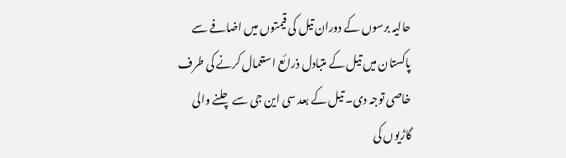حالیہ برسوں کے دوران تیل کی قیمتوں میں اضافے سے پاکستان میں تیل کے متبادل ذرائع استعمال کرنے کی طرف خاصی توجہ دی۔ تیل کے بعد سی این جی سے چلنے والی گاڑیوں کی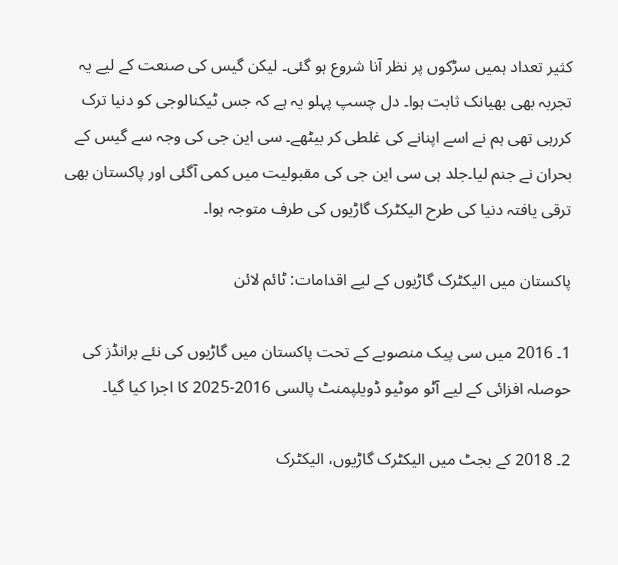کثیر تعداد ہمیں سڑکوں پر نظر آنا شروع ہو گئی۔ لیکن گیس کی صنعت کے لیے یہ تجربہ بھی بھیانک ثابت ہوا۔ دل چسپ پہلو یہ ہے کہ جس ٹیکنالوجی کو دنیا ترک کررہی تھی ہم نے اسے اپنانے کی غلطی کر بیٹھے۔ سی این جی کی وجہ سے گیس کے بحران نے جنم لیا۔جلد ہی سی این جی کی مقبولیت میں کمی آگئی اور پاکستان بھی ترقی یافتہ دنیا کی طرح الیکٹرک گاڑیوں کی طرف متوجہ ہوا۔

پاکستان میں الیکٹرک گاڑیوں کے لیے اقدامات: ٹائم لائن

1۔ 2016 میں سی پیک منصوبے کے تحت پاکستان میں گاڑیوں کی نئے برانڈز کی حوصلہ افزائی کے لیے آٹو موٹیو ڈویلپمنٹ پالسی 2016-2025 کا اجرا کیا گیا۔

2۔ 2018 کے بجٹ میں الیکٹرک گاڑیوں، الیکٹرک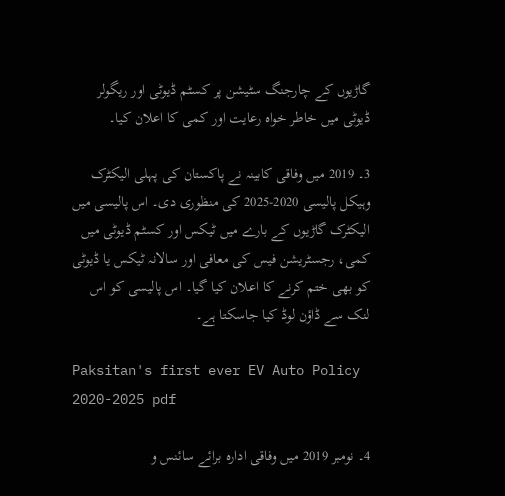گاڑیوں کے چارجنگ سٹیشن پر کسٹم ڈیوٹی اور ریگولر ڈیوٹی میں خاطر خواہ رعایت اور کمی کا اعلان کیا۔

3۔ 2019 میں وفاقی کابینہ نے پاکستان کی پہلی الیکٹرک وہیکل پالیسی 2020-2025 کی منظوری دی۔ اس پالیسی میں الیکٹرک گاڑیوں کے بارے میں ٹیکس اور کسٹم ڈیوٹی میں کمی، رجسٹریشن فیس کی معافی اور سالانہ ٹیکس یا ڈیوٹی کو بھی ختم کرنے کا اعلان کیا گیا۔ اس پالیسی کو اس لنک سے ڈاؤن لوڈ کیا جاسکتا ہے۔

Paksitan's first ever EV Auto Policy 2020-2025 pdf

4۔ نومبر 2019 میں وفاقی ادارہ برائے سائنس و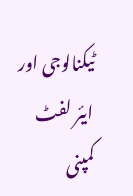ٹیکنالوجی اور ایئر لفٹ کمپنی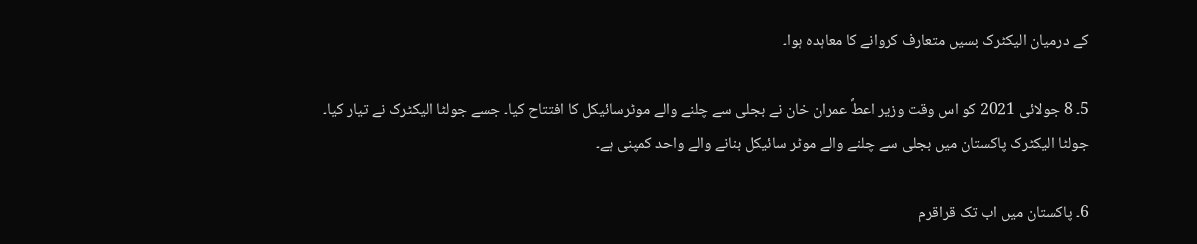کے درمیان الیکٹرک بسیں متعارف کروانے کا معاہدہ ہوا۔

5۔ 8 جولائی 2021 کو اس وقت وزیر اعطؐ عمران خان نے بجلی سے چلنے والے موٹرسائیکل کا افتتاح کیا۔ جسے جولٹا الیکٹرک نے تیار کیا۔ جولٹا الیکٹرک پاکستان میں بجلی سے چلنے والے موٹر سائیکل بنانے والے واحد کمپنی ہے۔

6۔ پاکستان میں اب تک قراقرم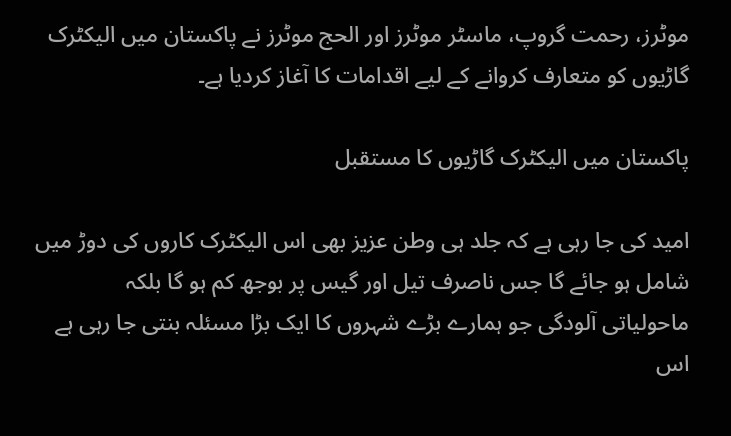موٹرز، رحمت گروپ، ماسٹر موٹرز اور الحج موٹرز نے پاکستان میں الیکٹرک گاڑیوں کو متعارف کروانے کے لیے اقدامات کا آغاز کردیا ہے۔

پاکستان میں الیکٹرک گاڑیوں کا مستقبل

امید کی جا رہی ہے کہ جلد ہی وطن عزیز بھی اس الیکٹرک کاروں کی دوڑ میں شامل ہو جائے گا جس ناصرف تیل اور گیس پر بوجھ کم ہو گا بلکہ ماحولیاتی آلودگی جو ہمارے بڑے شہروں کا ایک بڑا مسئلہ بنتی جا رہی ہے اس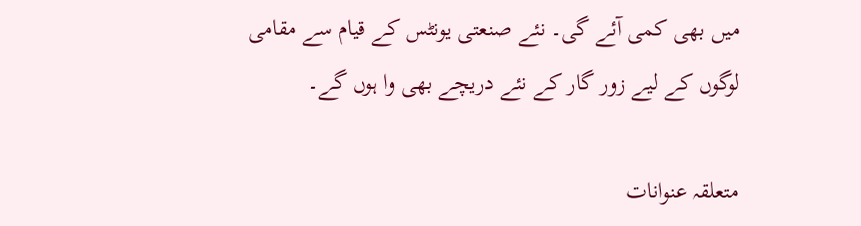میں بھی کمی آئے گی۔ نئے صنعتی یونٹس کے قیام سے مقامی لوگوں کے لیے زور گار کے نئے دریچے بھی وا ہوں گے۔

متعلقہ عنوانات